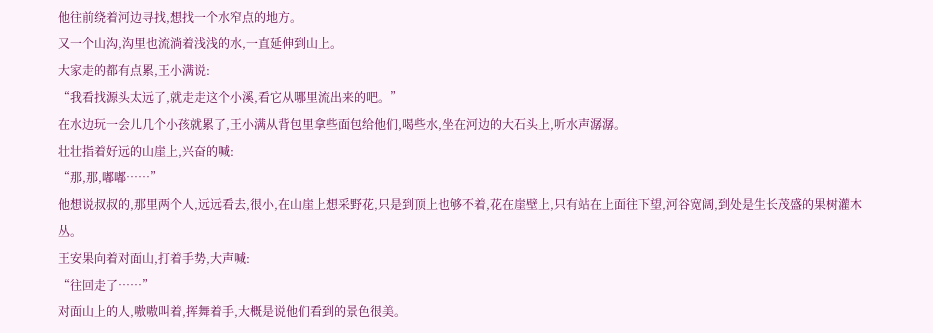他往前绕着河边寻找,想找一个水窄点的地方。
又一个山沟,沟里也流淌着浅浅的水,一直延伸到山上。
大家走的都有点累,王小满说:
“我看找源头太远了,就走走这个小溪,看它从哪里流出来的吧。”
在水边玩一会儿几个小孩就累了,王小满从背包里拿些面包给他们,喝些水,坐在河边的大石头上,听水声潺潺。
壮壮指着好远的山崖上,兴奋的喊:
“那,那,嘟嘟……”
他想说叔叔的,那里两个人,远远看去,很小,在山崖上想采野花,只是到顶上也够不着,花在崖壁上,只有站在上面往下望,河谷宽阔,到处是生长茂盛的果树灌木丛。
王安果向着对面山,打着手势,大声喊:
“往回走了……”
对面山上的人,嗷嗷叫着,挥舞着手,大概是说他们看到的景色很美。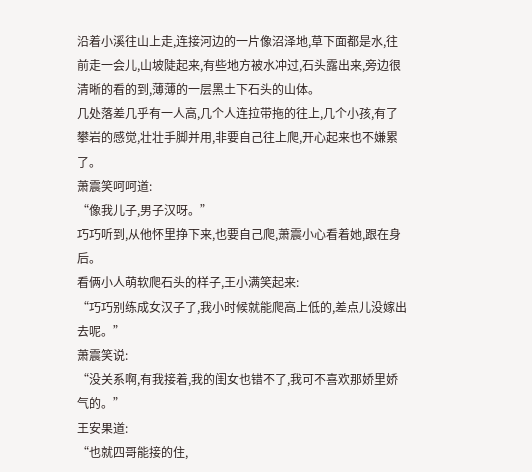沿着小溪往山上走,连接河边的一片像沼泽地,草下面都是水,往前走一会儿,山坡陡起来,有些地方被水冲过,石头露出来,旁边很清晰的看的到,薄薄的一层黑土下石头的山体。
几处落差几乎有一人高,几个人连拉带拖的往上,几个小孩,有了攀岩的感觉,壮壮手脚并用,非要自己往上爬,开心起来也不嫌累了。
萧震笑呵呵道:
“像我儿子,男子汉呀。”
巧巧听到,从他怀里挣下来,也要自己爬,萧震小心看着她,跟在身后。
看俩小人萌软爬石头的样子,王小满笑起来:
“巧巧别练成女汉子了,我小时候就能爬高上低的,差点儿没嫁出去呢。”
萧震笑说:
“没关系啊,有我接着,我的闺女也错不了,我可不喜欢那娇里娇气的。”
王安果道:
“也就四哥能接的住,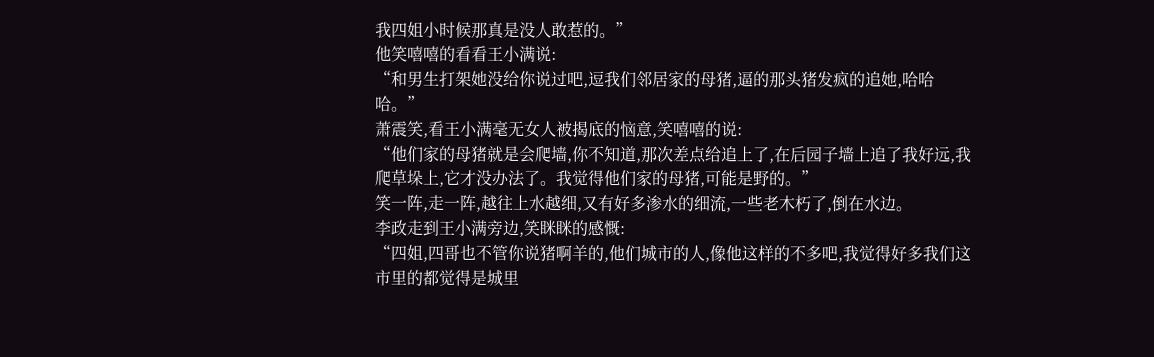我四姐小时候那真是没人敢惹的。”
他笑嘻嘻的看看王小满说:
“和男生打架她没给你说过吧,逗我们邻居家的母猪,逼的那头猪发疯的追她,哈哈哈。”
萧震笑,看王小满毫无女人被揭底的恼意,笑嘻嘻的说:
“他们家的母猪就是会爬墙,你不知道,那次差点给追上了,在后园子墙上追了我好远,我爬草垛上,它才没办法了。我觉得他们家的母猪,可能是野的。”
笑一阵,走一阵,越往上水越细,又有好多渗水的细流,一些老木朽了,倒在水边。
李政走到王小满旁边,笑眯眯的感慨:
“四姐,四哥也不管你说猪啊羊的,他们城市的人,像他这样的不多吧,我觉得好多我们这市里的都觉得是城里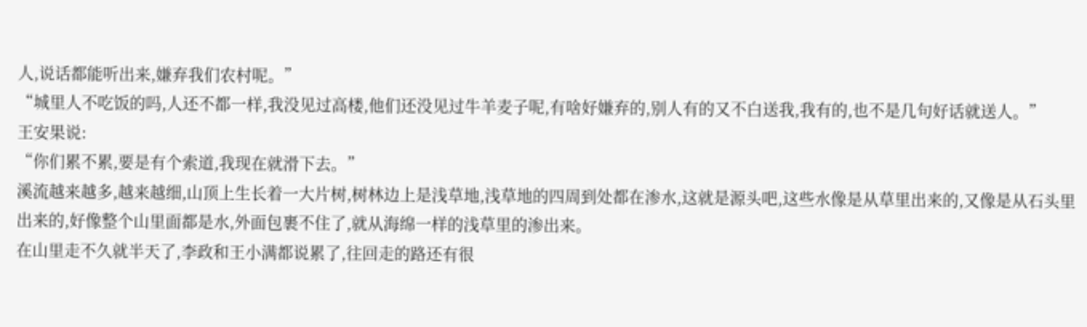人,说话都能听出来,嫌弃我们农村呢。”
“城里人不吃饭的吗,人还不都一样,我没见过高楼,他们还没见过牛羊麦子呢,有啥好嫌弃的,别人有的又不白送我,我有的,也不是几句好话就送人。”
王安果说:
“你们累不累,要是有个索道,我现在就滑下去。”
溪流越来越多,越来越细,山顶上生长着一大片树,树林边上是浅草地,浅草地的四周到处都在渗水,这就是源头吧,这些水像是从草里出来的,又像是从石头里出来的,好像整个山里面都是水,外面包裹不住了,就从海绵一样的浅草里的渗出来。
在山里走不久就半天了,李政和王小满都说累了,往回走的路还有很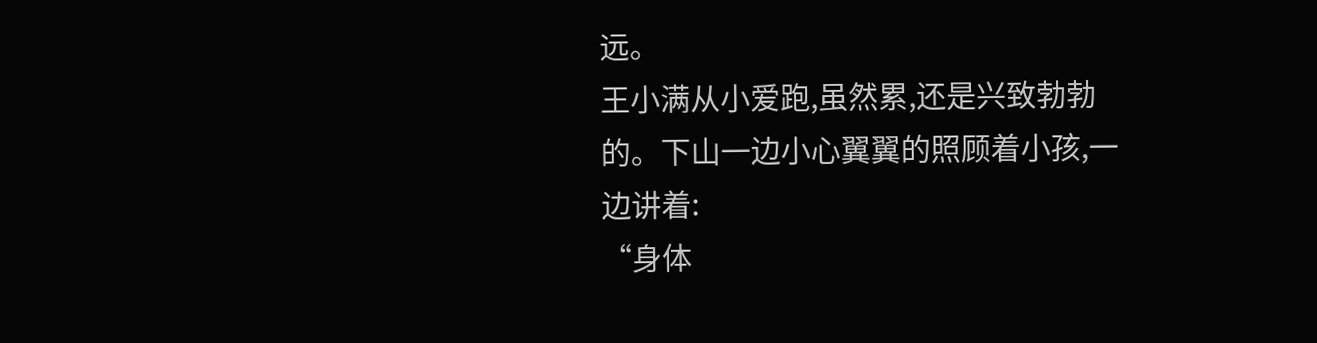远。
王小满从小爱跑,虽然累,还是兴致勃勃的。下山一边小心翼翼的照顾着小孩,一边讲着:
“身体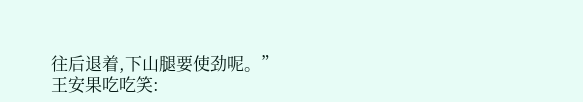往后退着,下山腿要使劲呢。”
王安果吃吃笑: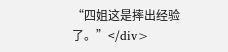“四姐这是摔出经验了。”</div>